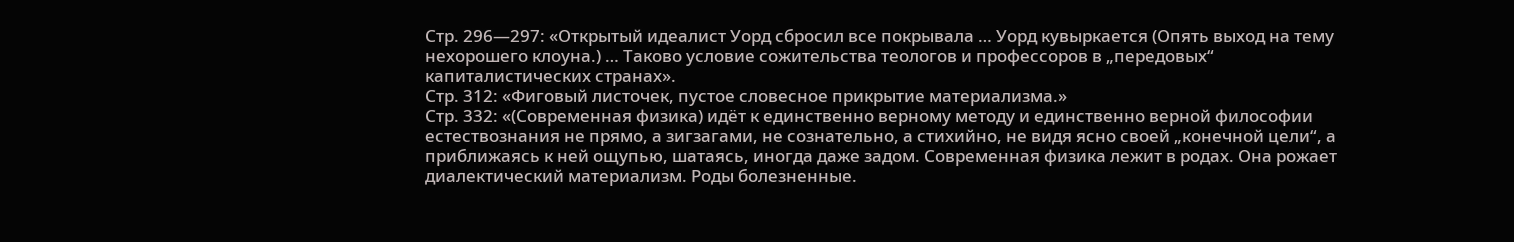Стр. 296—297: «Открытый идеалист Уорд сбросил все покрывала … Уорд кувыркается (Опять выход на тему нехорошего клоуна.) … Таково условие сожительства теологов и профессоров в „передовых“ капиталистических странах».
Стр. 312: «Фиговый листочек, пустое словесное прикрытие материализма.»
Cтр. 332: «(Современная физика) идёт к единственно верному методу и единственно верной философии естествознания не прямо, а зигзагами, не сознательно, а стихийно, не видя ясно своей „конечной цели“, а приближаясь к ней ощупью, шатаясь, иногда даже задом. Современная физика лежит в родах. Она рожает диалектический материализм. Роды болезненные.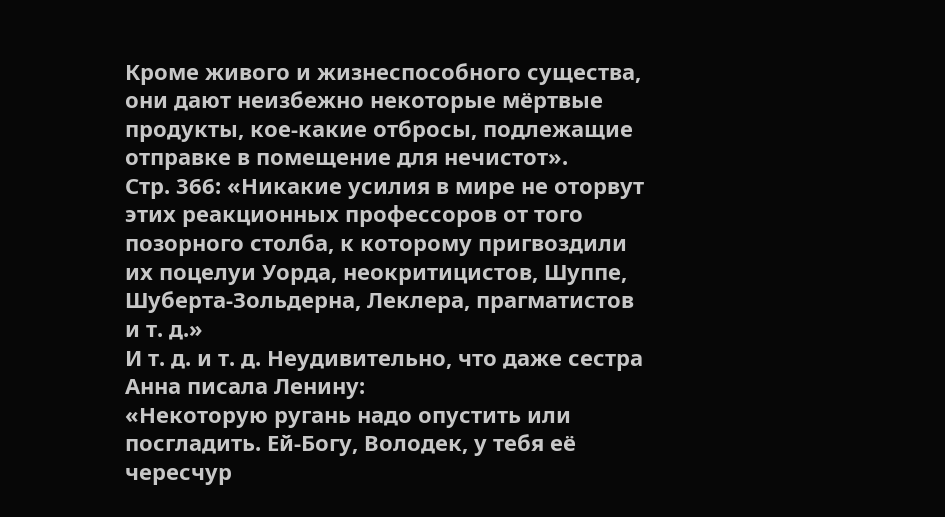Кроме живого и жизнеспособного существа, они дают неизбежно некоторые мёртвые продукты, кое-какие отбросы, подлежащие отправке в помещение для нечистот».
Стр. 366: «Никакие усилия в мире не оторвут этих реакционных профессоров от того позорного столба, к которому пригвоздили их поцелуи Уорда, неокритицистов, Шуппе, Шуберта-Зольдерна, Леклера, прагматистов и т. д.»
И т. д. и т. д. Неудивительно, что даже сестра Анна писала Ленину:
«Некоторую ругань надо опустить или посгладить. Ей-Богу, Володек, у тебя её чересчур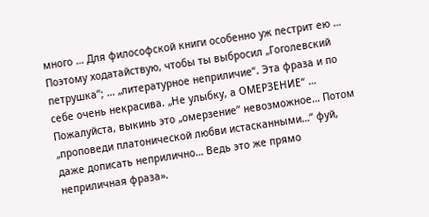много … Для философской книги особенно уж пестрит ею … Поэтому ходатайствую, чтобы ты выбросил „Гоголевский петрушка“; … „литературное неприличие“. Эта фраза и по себе очень некрасива. „Не улыбку, а ОМЕРЗЕНИЕ“ … Пожалуйста, выкинь это „омерзение“ невозможное… Потом „проповеди платонической любви истасканными…“ фуй, даже дописать неприлично… Ведь это же прямо неприличная фраза».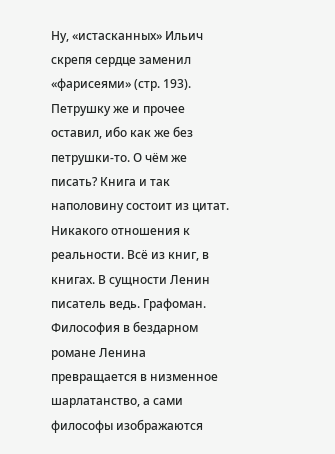Ну, «истасканных» Ильич скрепя сердце заменил «фарисеями» (стр. 193). Петрушку же и прочее оставил, ибо как же без петрушки-то. О чём же писать? Книга и так наполовину состоит из цитат.
Никакого отношения к реальности. Всё из книг, в книгах. В сущности Ленин писатель ведь. Графоман. Философия в бездарном романе Ленина превращается в низменное шарлатанство, а сами философы изображаются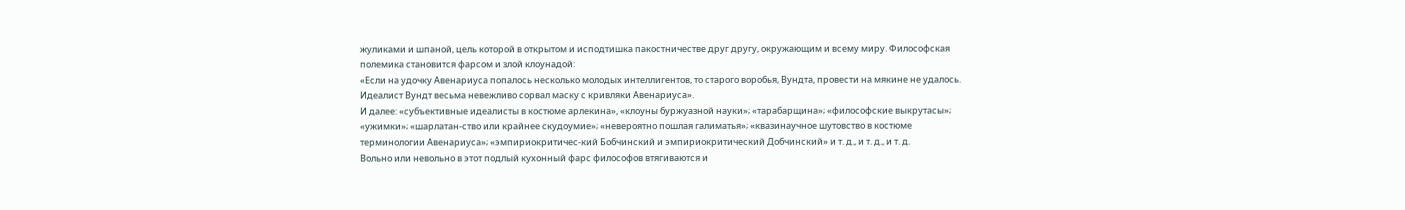жуликами и шпаной, цель которой в открытом и исподтишка пакостничестве друг другу, окружающим и всему миру. Философская полемика становится фарсом и злой клоунадой:
«Если на удочку Авенариуса попалось несколько молодых интеллигентов, то старого воробья, Вундта, провести на мякине не удалось. Идеалист Вундт весьма невежливо сорвал маску с кривляки Авенариуса».
И далее: «субъективные идеалисты в костюме арлекина», «клоуны буржуазной науки»; «тарабарщина»; «философские выкрутасы»; «ужимки»; «шарлатан-ство или крайнее скудоумие»; «невероятно пошлая галиматья»; «квазинаучное шутовство в костюме терминологии Авенариуса»; «эмпириокритичес-кий Бобчинский и эмпириокритический Добчинский» и т. д., и т. д., и т. д.
Вольно или невольно в этот подлый кухонный фарс философов втягиваются и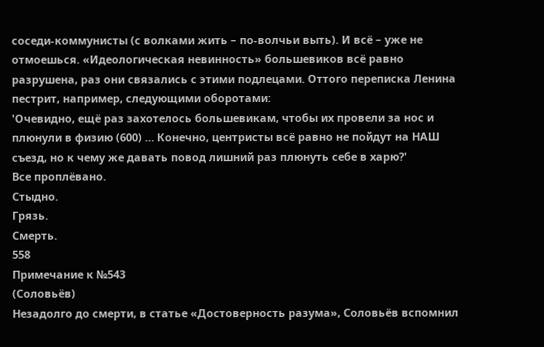соседи-коммунисты (с волками жить – по-волчьи выть). И всё – уже не отмоешься. «Идеологическая невинность» большевиков всё равно разрушена, раз они связались с этими подлецами. Оттого переписка Ленина пестрит, например, следующими оборотами:
'Очевидно, ещё раз захотелось большевикам, чтобы их провели за нос и плюнули в физию (600) … Конечно, центристы всё равно не пойдут на НАШ съезд, но к чему же давать повод лишний раз плюнуть себе в харю?'
Все проплёвано.
Стыдно.
Грязь.
Смерть.
558
Примечание к №543
(Соловьёв)
Незадолго до смерти, в статье «Достоверность разума», Соловьёв вспомнил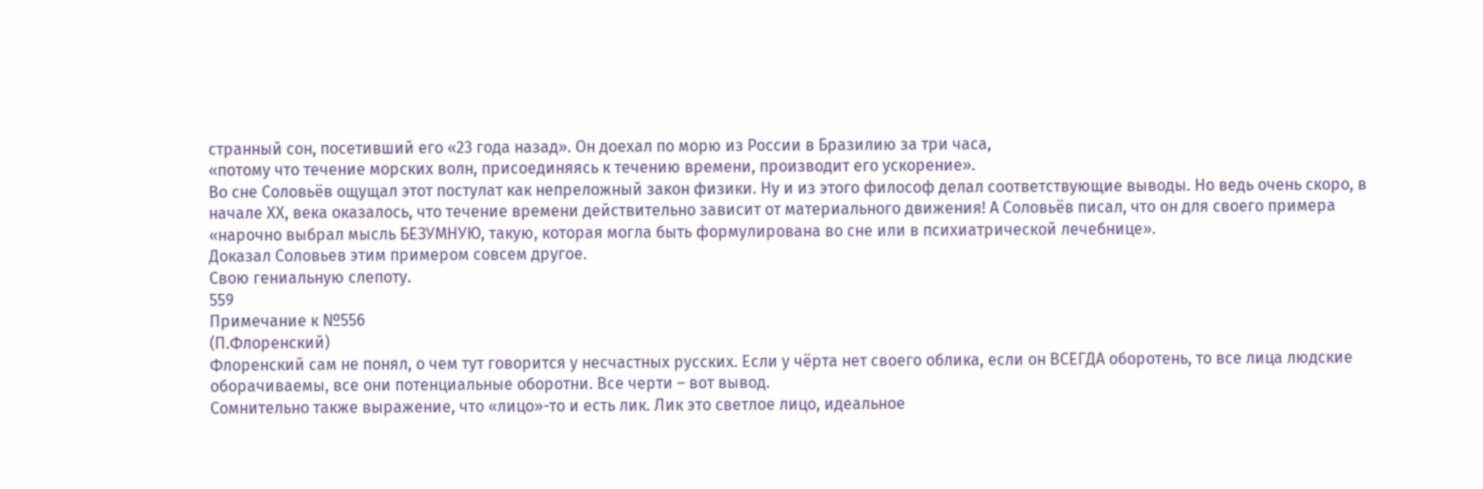странный сон, посетивший его «23 года назад». Он доехал по морю из России в Бразилию за три часа,
«потому что течение морских волн, присоединяясь к течению времени, производит его ускорение».
Во сне Соловьёв ощущал этот постулат как непреложный закон физики. Ну и из этого философ делал соответствующие выводы. Но ведь очень скоро, в начале ХХ, века оказалось, что течение времени действительно зависит от материального движения! А Соловьёв писал, что он для своего примера
«нарочно выбрал мысль БЕЗУМНУЮ, такую, которая могла быть формулирована во сне или в психиатрической лечебнице».
Доказал Соловьев этим примером совсем другое.
Свою гениальную слепоту.
559
Примечание к №556
(П.Флоренский)
Флоренский сам не понял, о чем тут говорится у несчастных русских. Если у чёрта нет своего облика, если он ВСЕГДА оборотень, то все лица людские оборачиваемы, все они потенциальные оборотни. Все черти – вот вывод.
Сомнительно также выражение, что «лицо»-то и есть лик. Лик это светлое лицо, идеальное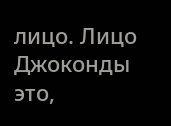лицо. Лицо Джоконды это,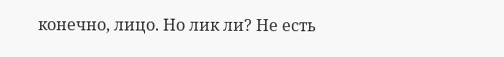конечно, лицо. Но лик ли? Не есть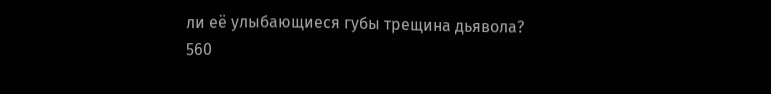ли её улыбающиеся губы трещина дьявола?
560